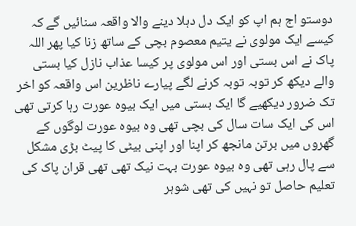دوستو اج ہم اپ کو ایک دل دہلا دینے والا واقعہ سنائیں گے کہ کیسے ایک مولوی نے یتیم معصوم بچی کے ساتھ زنا کیا پھر اللہ پاک نے اس بستی اور اس مولوی پر کیسا عذاب نازل کیا بستی والے دیکھ کر توبہ توبہ کرنے لگے پیارے ناظرین اس واقعہ کو اخر تک ضرور دیکھیے گا ایک بستی میں ایک بیوہ عورت رہا کرتی تھی اس کی ایک سات سال کی بچی تھی وہ بیوہ عورت لوگوں کے گھروں میں برتن مانجھ کر اپنا اور اپنی بیٹی کا پیٹ بڑی مشکل سے پال رہی تھی وہ بیوہ عورت بہت نیک تھی تھی قران پاک کی تعلیم حاصل تو نہیں کی تھی شوہر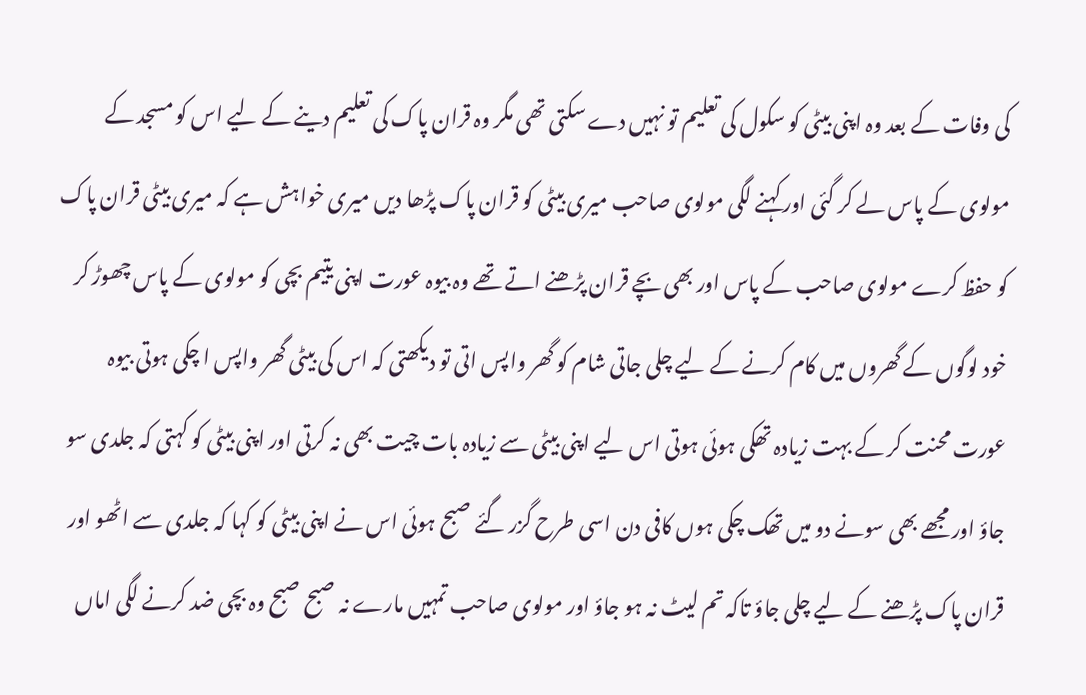کی وفات کے بعد وہ اپنی بیٹی کو سکول کی تعلیم تو نہیں دے سکتی تھی مگر وہ قران پاک کی تعلیم دینے کے لیے اس کو مسجد کے مولوی کے پاس لے کر گئی اور کہنے لگی مولوی صاحب میری بیٹی کو قران پاک پڑھا دیں میری خواہش ہے کہ میری بیٹی قران پاک کو حفظ کرے مولوی صاحب کے پاس اور بھی بچے قران پڑھنے اتے تھے وہ بیوہ عورت اپنی یتیم بچی کو مولوی کے پاس چھوڑ کر خود لوگوں کے گھروں میں کام کرنے کے لیے چلی جاتی شام کو گھر واپس اتی تو دیکھتی کہ اس کی بیٹی گھر واپس ا چکی ہوتی بیوہ عورت محنت کر کے بہت زیادہ تھکی ہوئی ہوتی اس لیے اپنی بیٹی سے زیادہ بات چیت بھی نہ کرتی اور اپنی بیٹی کو کہتی کہ جلدی سو جاؤ اور مجھے بھی سونے دو میں تھک چکی ہوں کافی دن اسی طرح گزر گئے صبح ہوئی اس نے اپنی بیٹی کو کہا کہ جلدی سے اٹھو اور قران پاک پڑھنے کے لیے چلی جاؤ تاکہ تم لیٹ نہ ہو جاؤ اور مولوی صاحب تمہیں مارے نہ صبح صبح وہ بچی ضد کرنے لگی اماں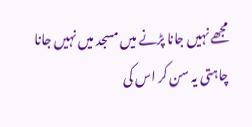مجھے نہیں جانا پڑنے میں مسجد میں نہیں جانا چاہتی یہ سن کر اس کی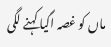ماں کو غصہ اگیا کہنے لگی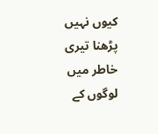کیوں نہیں پڑھنا تیری خاطر میں لوگوں کے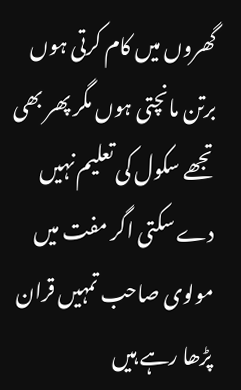گھروں میں کام کرتی ہوں برتن مانچتی ہوں مگر پھر بھی تجھے سکول کی تعلیم نہیں دے سکتی اگر مفت میں مولوی صاحب تمہیں قران پڑھا رہے ہیں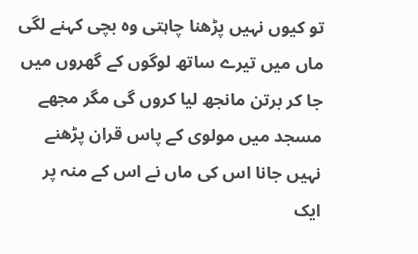تو کیوں نہیں پڑھنا چاہتی وہ بچی کہنے لگی ماں میں تیرے ساتھ لوگوں کے گھروں میں جا کر برتن مانجھ لیا کروں گی مگر مجھے مسجد میں مولوی کے پاس قران پڑھنے نہیں جانا اس کی ماں نے اس کے منہ پر ایک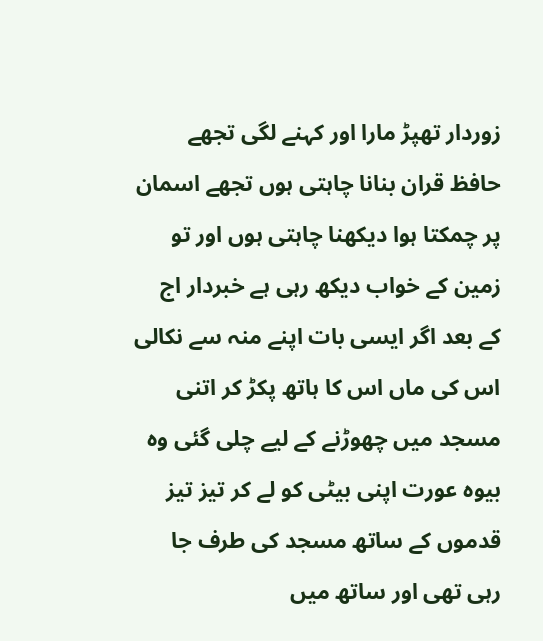زوردار تھپڑ مارا اور کہنے لگی تجھے حافظ قران بنانا چاہتی ہوں تجھے اسمان پر چمکتا ہوا دیکھنا چاہتی ہوں اور تو زمین کے خواب دیکھ رہی ہے خبردار اج کے بعد اگر ایسی بات اپنے منہ سے نکالی اس کی ماں اس کا ہاتھ پکڑ کر اتنی مسجد میں چھوڑنے کے لیے چلی گئی وہ بیوہ عورت اپنی بیٹی کو لے کر تیز تیز قدموں کے ساتھ مسجد کی طرف جا رہی تھی اور ساتھ میں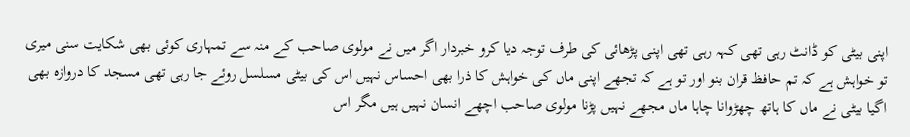اپنی بیٹی کو ڈانٹ رہی تھی کہہ رہی تھی اپنی پڑھائی کی طرف توجہ دیا کرو خبردار اگر میں نے مولوی صاحب کے منہ سے تمہاری کوئی بھی شکایت سنی میری تو خواہش ہے کہ تم حافظ قران بنو اور تو ہے کہ تجھے اپنی ماں کی خواہش کا ذرا بھی احساس نہیں اس کی بیٹی مسلسل روئے جا رہی تھی مسجد کا دروازہ بھی اگیا بیٹی نے ماں کا ہاتھ چھڑوانا چاہا ماں مجھے نہیں پڑنا مولوی صاحب اچھے انسان نہیں ہیں مگر اس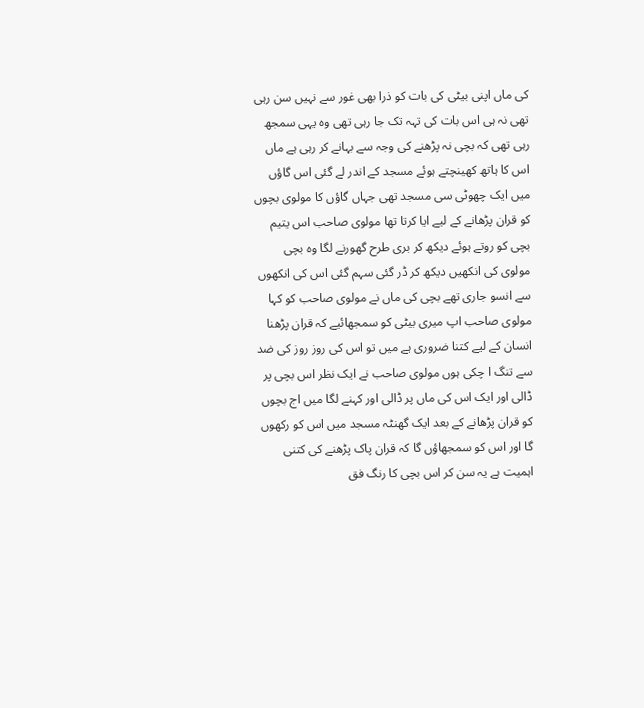کی ماں اپنی بیٹی کی بات کو ذرا بھی غور سے نہیں سن رہی تھی نہ ہی اس بات کی تہہ تک جا رہی تھی وہ یہی سمجھ رہی تھی کہ بچی نہ پڑھنے کی وجہ سے بہانے کر رہی ہے ماں اس کا ہاتھ کھینچتے ہوئے مسجد کے اندر لے گئی اس گاؤں میں ایک چھوٹی سی مسجد تھی جہاں گاؤں کا مولوی بچوں کو قران پڑھانے کے لیے ایا کرتا تھا مولوی صاحب اس یتیم بچی کو روتے ہوئے دیکھ کر بری طرح گھورنے لگا وہ بچی مولوی کی انکھیں دیکھ کر ڈر گئی سہم گئی اس کی انکھوں سے انسو جاری تھے بچی کی ماں نے مولوی صاحب کو کہا مولوی صاحب اپ میری بیٹی کو سمجھائیے کہ قران پڑھنا انسان کے لیے کتنا ضروری ہے میں تو اس کی روز روز کی ضد سے تنگ ا چکی ہوں مولوی صاحب نے ایک نظر اس بچی پر ڈالی اور ایک اس کی ماں پر ڈالی اور کہنے لگا میں اج بچوں کو قران پڑھانے کے بعد ایک گھنٹہ مسجد میں اس کو رکھوں گا اور اس کو سمجھاؤں گا کہ قران پاک پڑھنے کی کتنی اہمیت ہے یہ سن کر اس بچی کا رنگ فق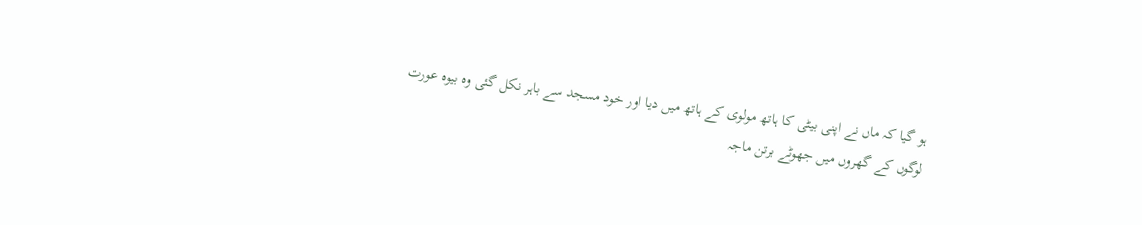ہو گیا کہ ماں نے اپنی بیٹی کا ہاتھ مولوی کے ہاتھ میں دیا اور خود مسجد سے باہر نکل گئی وہ بیوہ عورت لوگوں کے گھروں میں جھوٹے برتن ماجہ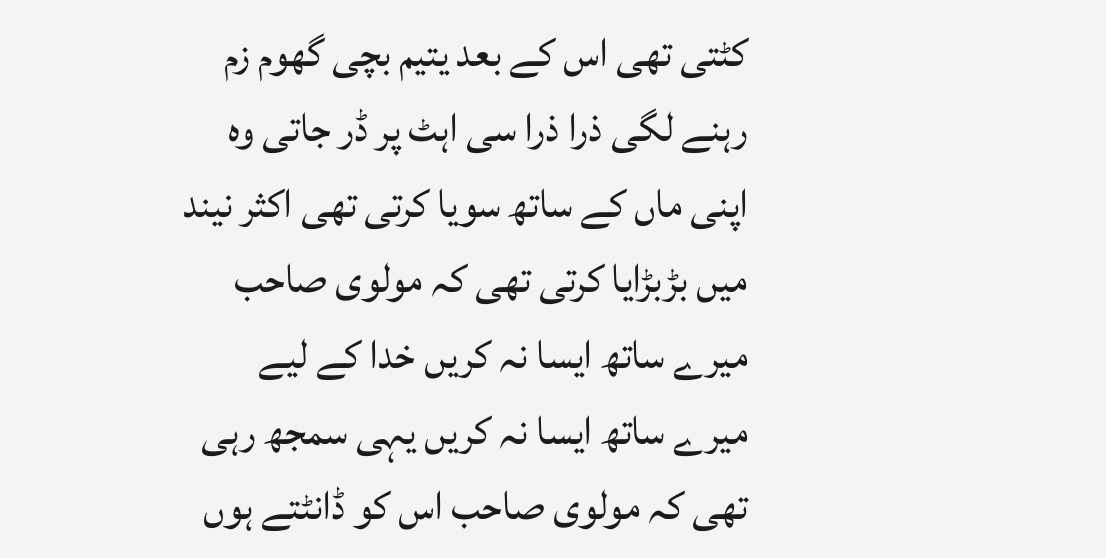کٹتی تھی اس کے بعد یتیم بچی گھوم زم رہنے لگی ذرا ذرا سی اہٹ پر ڈر جاتی وہ اپنی ماں کے ساتھ سویا کرتی تھی اکثر نیند میں بڑبڑایا کرتی تھی کہ مولوی صاحب میرے ساتھ ایسا نہ کریں خدا کے لیے میرے ساتھ ایسا نہ کریں یہی سمجھ رہی تھی کہ مولوی صاحب اس کو ڈانٹتے ہوں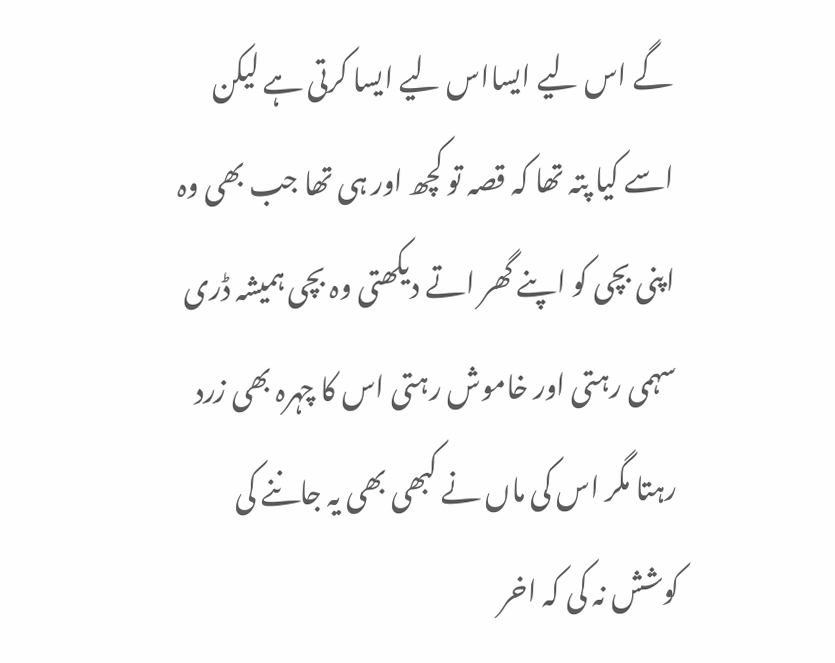گے اس لیے ایسااس لیے ایسا کرتی ہے لیکن اسے کیا پتہ تھا کہ قصہ تو کچھ اور ہی تھا جب بھی وہ اپنی بچی کو اپنے گھر اتے دیکھتی وہ بچی ہمیشہ ڈری سہمی رہتی اور خاموش رہتی اس کا چہرہ بھی زرد رہتا مگر اس کی ماں نے کبھی بھی یہ جاننے کی کوشش نہ کی کہ اخر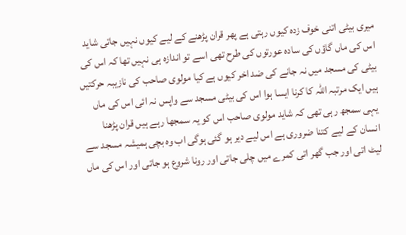میری بیٹی اتنی خوف زدہ کیوں رہتی ہے پھر قران پڑھنے کے لیے کیوں نہیں جاتی شاید اس کی ماں گاؤں کی سادہ عورتوں کی طرح تھی اسے تو اندازہ ہی نہیں تھا کہ اس کی بیٹی کی مسجد میں نہ جانے کی ضد اخر کیوں ہے کیا مولوی صاحب کی نازیبہ حرکتیں ہیں ایک مرتبہ اللہ کا کرنا ایسا ہوا اس کی بیٹی مسجد سے واپس نہ ائی اس کی ماں یہی سمجھ رہی تھی کہ شاید مولوی صاحب اس کو یہ سمجھا رہے ہیں قران پڑھنا انسان کے لیے کتنا ضروری ہے اس لیے دیر ہو گئی ہوگی اب وہ بچی ہمیشہ مسجد سے لیٹ اتی اور جب گھر اتی کمرے میں چلی جاتی اور رونا شروع ہو جاتی اور اس کی ماں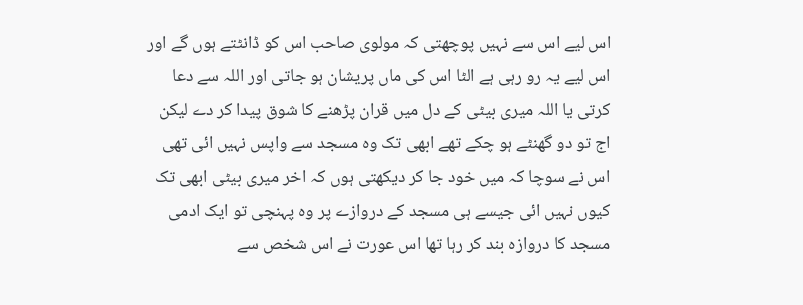اس لیے اس سے نہیں پوچھتی کہ مولوی صاحب اس کو ڈانٹتے ہوں گے اور اس لیے یہ رو رہی ہے الٹا اس کی ماں پریشان ہو جاتی اور اللہ سے دعا کرتی یا اللہ میری بیٹی کے دل میں قران پڑھنے کا شوق پیدا کر دے لیکن اج تو دو گھنٹے ہو چکے تھے ابھی تک وہ مسجد سے واپس نہیں ائی تھی اس نے سوچا کہ میں خود جا کر دیکھتی ہوں کہ اخر میری بیٹی ابھی تک کیوں نہیں ائی جیسے ہی مسجد کے دروازے پر وہ پہنچی تو ایک ادمی مسجد کا دروازہ بند کر رہا تھا اس عورت نے اس شخص سے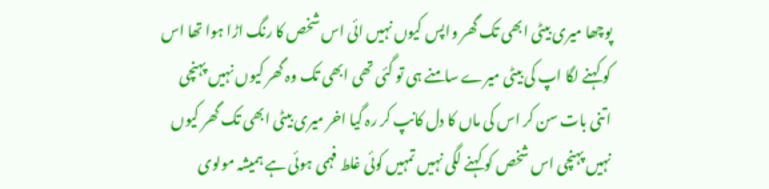پوچھا میری بیٹی ابھی تک گھر واپس کیوں نہیں ائی اس شخص کا رنگ اڑا ہوا تھا اس کو کہنے لگا اپ کی بیٹی میرے سامنے ہی تو گئی تھی ابھی تک وہ گھر کیوں نہیں پہنچی اتنی بات سن کر اس کی ماں کا دل کانپ کر رہ گیا اخر میری بیٹی ابھی تک گھر کیوں نہیں پہنچی اس شخص کو کہنے لگی نہیں تمہیں کوئی غلط فہمی ہوئی ہے ہمیشہ مولوی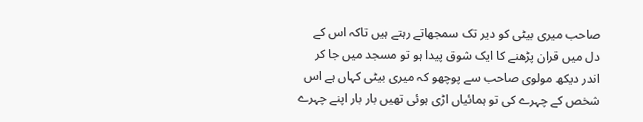صاحب میری بیٹی کو دیر تک سمجھاتے رہتے ہیں تاکہ اس کے دل میں قران پڑھنے کا ایک شوق پیدا ہو تو مسجد میں جا کر اندر دیکھ مولوی صاحب سے پوچھو کہ میری بیٹی کہاں ہے اس شخص کے چہرے کی تو ہمائیاں اڑی ہوئی تھیں بار بار اپنے چہرے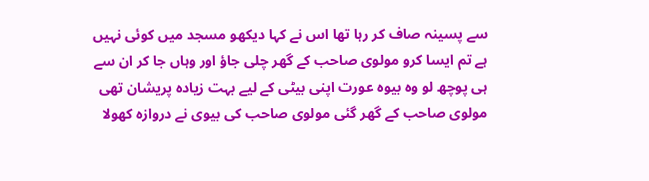سے پسینہ صاف کر رہا تھا اس نے کہا دیکھو مسجد میں کوئی نہیں ہے تم ایسا کرو مولوی صاحب کے گھر چلی جاؤ اور وہاں جا کر ان سے ہی پوچھ لو وہ بیوہ عورت اپنی بیٹی کے لیے بہت زیادہ پریشان تھی مولوی صاحب کے گھر گئی مولوی صاحب کی بیوی نے دروازہ کھولا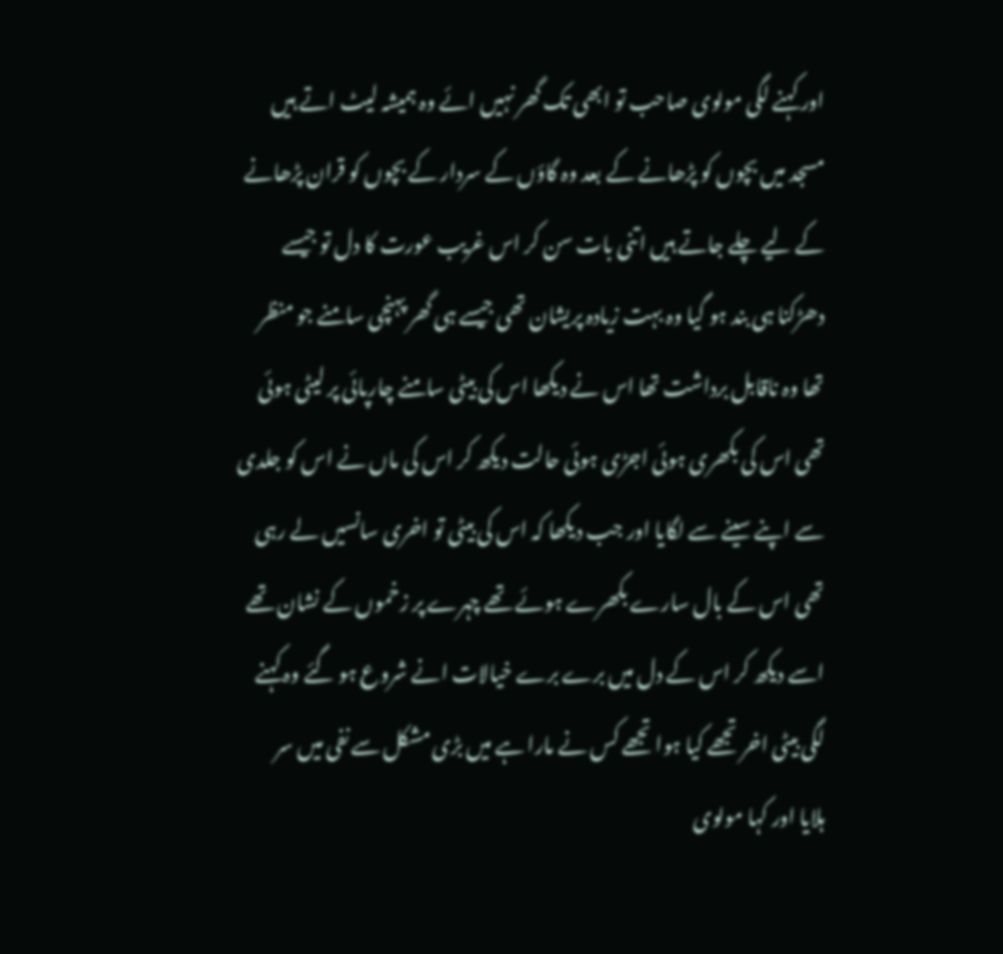اور کہنے لگی مولوی صاحب تو ابھی تک گھر نہیں ائے وہ ہمیشہ لیٹ اتے ہیں مسجد میں بچوں کو پڑھانے کے بعد وہ گاؤں کے سردار کے بچوں کو قران پڑھانے کے لیے چلے جاتے ہیں اتنی بات سن کر اس غریب عورت کا دل تو جیسے دھڑکنا ہی بند ہو گیا وہ بہت زیادہ پریشان تھی جیسے ہی گھر پہنچی سامنے جو منظر تھا وہ ناقابل برداشت تھا اس نے دیکھا اس کی بیٹی سامنے چارپائی پر لیٹی ہوئی تھی اس کی بکھری ہوئی اجڑی ہوئی حالت دیکھ کر اس کی ماں نے اس کو جلدی سے اپنے سینے سے لگایا اور جب دیکھا کہ اس کی بیٹی تو اخری سانسیں لے رہی تھی اس کے بال سارے بکھرے ہوئے تھے چہرے پر زخموں کے نشان تھے اسے دیکھ کر اس کے دل میں برے برے خیالات انے شروع ہو گئے وہ کہنے لگی بیٹی اخر تجھے کیا ہوا تجھے کس نے مارا ہے میں بڑی مشکل سے نفی میں سر ہلایا اور کہا مولوی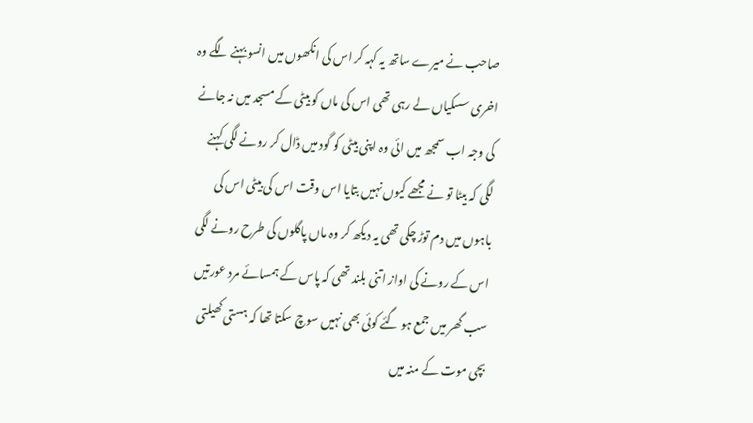صاحب نے میرے ساتھ یہ کہہ کر اس کی انکھوں میں انسو بہنے لگے وہ اخری سسکیاں لے رہی تھی اس کی ماں کو بیٹی کے مسجد میں نہ جانے کی وجہ اب سمجھ میں ائی وہ اپنی بیٹی کو گود میں ڈال کر رونے لگی کہنے لگی کہ بیٹا تو نے مجھے کیوں نہیں بتایا اس وقت اس کی بیٹی اس کی باہوں میں دم توڑ چکی تھی یہ دیکھ کر وہ ماں پاگلوں کی طرح رونے لگی اس کے رونے کی اواز اتنی بلند تھی کہ پاس کے ہمسائے مرد عورتیں سب گھر میں جمع ہو گئے کوئی بھی نہیں سوچ سکتا تھا کہ ہستی کھیلتی بچی موت کے منہ میں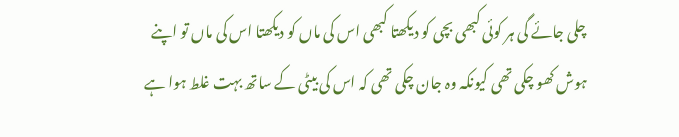چلی جائے گی ہر کوئی کبھی بچی کو دیکھتا کبھی اس کی ماں کو دیکھتا اس کی ماں تو اپنے ہوش کھو چکی تھی کیونکہ وہ جان چکی تھی کہ اس کی بیٹی کے ساتھ بہت غلط ہوا ہے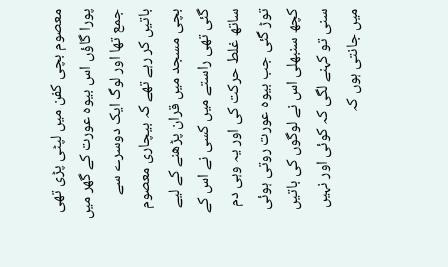معصوم بچی کفن میں لپٹی پڑی تھی پورا گاؤں اس بیوہ عورت کے گھر میں جمع تھا اور لوگ ایک دوسرے سے باتیں کر رہے تھے کہ بیچاری معصوم بچی مسجد میں قران پڑھنے کے لیے گئی تھی راستے میں کسی نے اس کے ساتھ غلط حرکت کی اور یہ وہی دم توڑ گئی جب بیوہ عورت روتی ہوئی کچھ سنبھلی اس نے لوگوں کی باتیں سنی تو کہنے لگی کہ کوئی اور نہیں میں جانتی ہوں کہ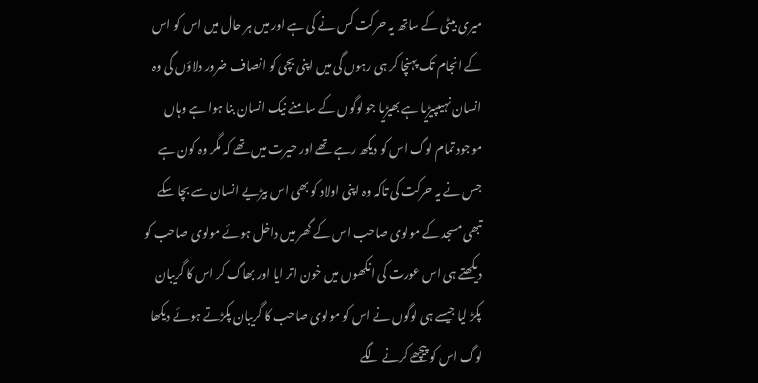میری بیٹی کے ساتھ یہ حرکت کس نے کی ہے اور میں ہر حال میں اس کو اس کے انجام تک پہنچا کر ہی رہوں گی میں اپنی بچی کو انصاف ضرور دلاؤں گی وہ انسان نہیںپیڑیا ہے بھیڑیا جو لوگوں کے سامنے نیک انسان بنا ہوا ہے وہاں موجود تمام لوگ اس کو دیکھ رہے تھے اور حیرت میں تھے کہ مگر وہ کون ہے جس نے یہ حرکت کی تاکہ وہ اپنی اولاد کو بھی اس بیڑیے انسان سے بچا سکے تبھی مسجد کے مولوی صاحب اس کے گھر میں داخل ہوئے مولوی صاحب کو دیکھتے ہی اس عورت کی انکھوں میں خون اتر ایا اور بھاگ کر اس کا گریبان پکڑ لیا جیسے ہی لوگوں نے اس کو مولوی صاحب کا گریبان پکڑتے ہوئے دیکھا لوگ اس کو پیچھے کرنے لگے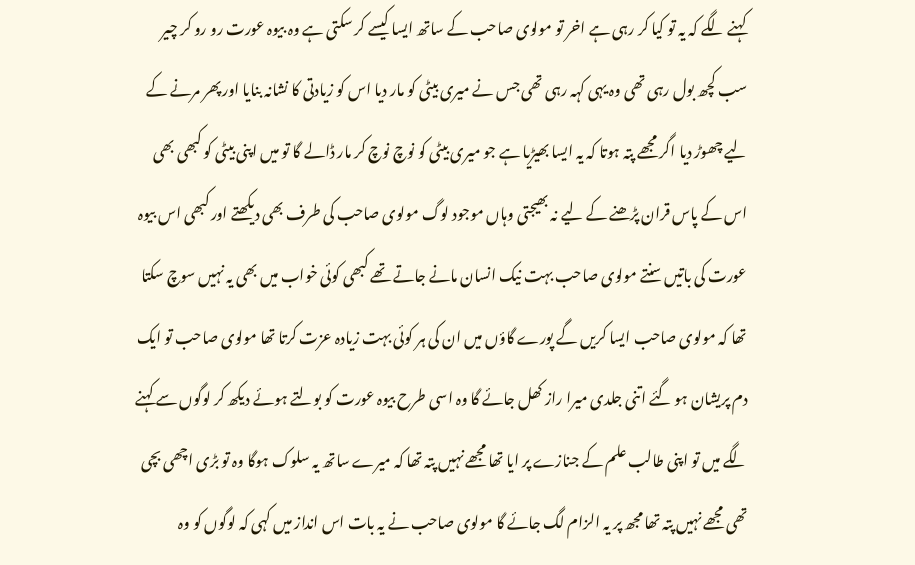کہنے لگے کہ یہ تو کیا کر رہی ہے اخر تو مولوی صاحب کے ساتھ ایسا کیسے کر سکتی ہے وہ بیوہ عورت رو رو کر چیر سب کچھ بول رہی تھی وہ یہی کہہ رہی تھی جس نے میری بیٹی کو مار دیا اس کو زیادتی کا نشانہ بنایا اور پھر مرنے کے لیے چھوڑ دیا اگر مجھے پتہ ہوتا کہ یہ ایسا بھیڑیا ہے جو میری بیٹی کو نوچ نوچ کر مار ڈالے گا تو میں اپنی بیٹی کو کبھی بھی اس کے پاس قران پڑھنے کے لیے نہ بھیجتی وہاں موجود لوگ مولوی صاحب کی طرف بھی دیکھتے اور کبھی اس بیوہ عورت کی باتیں سنتے مولوی صاحب بہت نیک انسان مانے جاتے تھے کبھی کوئی خواب میں بھی یہ نہیں سوچ سکتا تھا کہ مولوی صاحب ایسا کریں گے پورے گاؤں میں ان کی ہر کوئی بہت زیادہ عزت کرتا تھا مولوی صاحب تو ایک دم پریشان ہو گئے اتنی جلدی میرا راز کھل جائے گا وہ اسی طرح بیوہ عورت کو بولتے ہوئے دیکھ کر لوگوں سے کہنے لگے میں تو اپنی طالب علم کے جنازے پر ایا تھا مجھے نہیں پتہ تھا کہ میرے ساتھ یہ سلوک ہوگا وہ تو بڑی اچھی بچی تھی مجھے نہیں پتہ تھا مجھ پر یہ الزام لگ جائے گا مولوی صاحب نے یہ بات اس انداز میں کہی کہ لوگوں کو وہ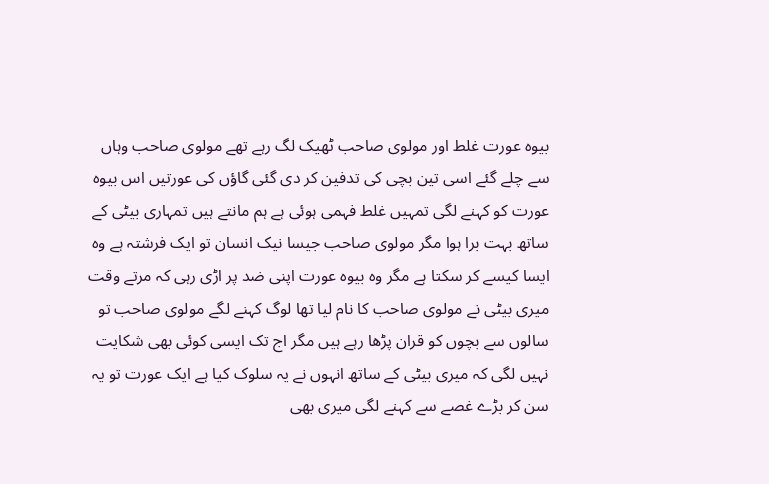بیوہ عورت غلط اور مولوی صاحب ٹھیک لگ رہے تھے مولوی صاحب وہاں سے چلے گئے اسی تین بچی کی تدفین کر دی گئی گاؤں کی عورتیں اس بیوہ عورت کو کہنے لگی تمہیں غلط فہمی ہوئی ہے ہم مانتے ہیں تمہاری بیٹی کے ساتھ بہت برا ہوا مگر مولوی صاحب جیسا نیک انسان تو ایک فرشتہ ہے وہ ایسا کیسے کر سکتا ہے مگر وہ بیوہ عورت اپنی ضد پر اڑی رہی کہ مرتے وقت میری بیٹی نے مولوی صاحب کا نام لیا تھا لوگ کہنے لگے مولوی صاحب تو سالوں سے بچوں کو قران پڑھا رہے ہیں مگر اج تک ایسی کوئی بھی شکایت نہیں لگی کہ میری بیٹی کے ساتھ انہوں نے یہ سلوک کیا ہے ایک عورت تو یہ سن کر بڑے غصے سے کہنے لگی میری بھی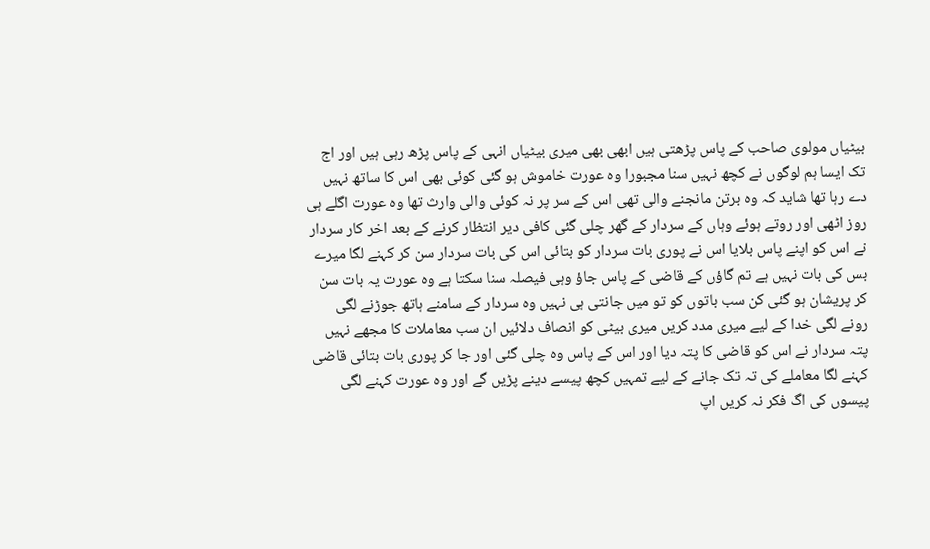بیٹیاں مولوی صاحب کے پاس پڑھتی ہیں ابھی بھی میری بیٹیاں انہی کے پاس پڑھ رہی ہیں اور اج تک ایسا ہم لوگوں نے کچھ نہیں سنا مجبورا وہ عورت خاموش ہو گئی کوئی بھی اس کا ساتھ نہیں دے رہا تھا شاید کہ وہ برتن مانجنے والی تھی اس کے سر پر نہ کوئی والی وارث تھا وہ عورت اگلے ہی روز اٹھی اور روتے ہوئے وہاں کے سردار کے گھر چلی گئی کافی دیر انتظار کرنے کے بعد اخر کار سردار نے اس کو اپنے پاس بلایا اس نے پوری بات سردار کو بتائی اس کی بات سردار سن کر کہنے لگا میرے بس کی بات نہیں ہے تم گاؤں کے قاضی کے پاس جاؤ وہی فیصلہ سنا سکتا ہے وہ عورت یہ بات سن کر پریشان ہو گئی کن سب باتوں کو تو میں جانتی ہی نہیں وہ سردار کے سامنے ہاتھ جوڑنے لگی رونے لگی خدا کے لیے میری مدد کریں میری بیٹی کو انصاف دلائیں ان سب معاملات کا مجھے نہیں پتہ سردار نے اس کو قاضی کا پتہ دیا اور اس کے پاس وہ چلی گئی اور جا کر پوری بات بتائی قاضی کہنے لگا معاملے کی تہ تک جانے کے لیے تمہیں کچھ پیسے دینے پڑیں گے اور وہ عورت کہنے لگی پیسوں کی اگ فکر نہ کریں اپ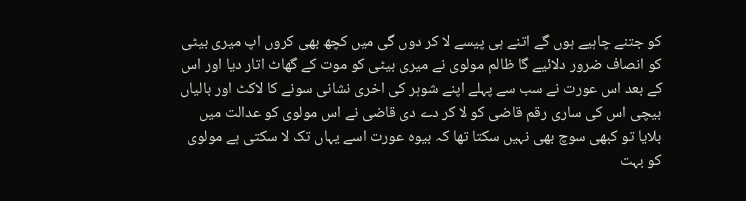کو جتنے چاہیے ہوں گے اتنے ہی پیسے لا کر دوں گی میں کچھ بھی کروں اپ میری بیٹی کو انصاف ضرور دلائیے گا ظالم مولوی نے میری بیٹی کو موت کے گھاٹ اتار دیا اور اس کے بعد اس عورت نے سب سے پہلے اپنے شوہر کی اخری نشانی سونے کا لاکٹ اور بالیاں بیچی اس کی ساری رقم قاضی کو لا کر دے دی قاضی نے اس مولوی کو عدالت میں بلایا تو کبھی سوچ بھی نہیں سکتا تھا کہ بیوہ عورت اسے یہاں تک لا سکتی ہے مولوی کو بہت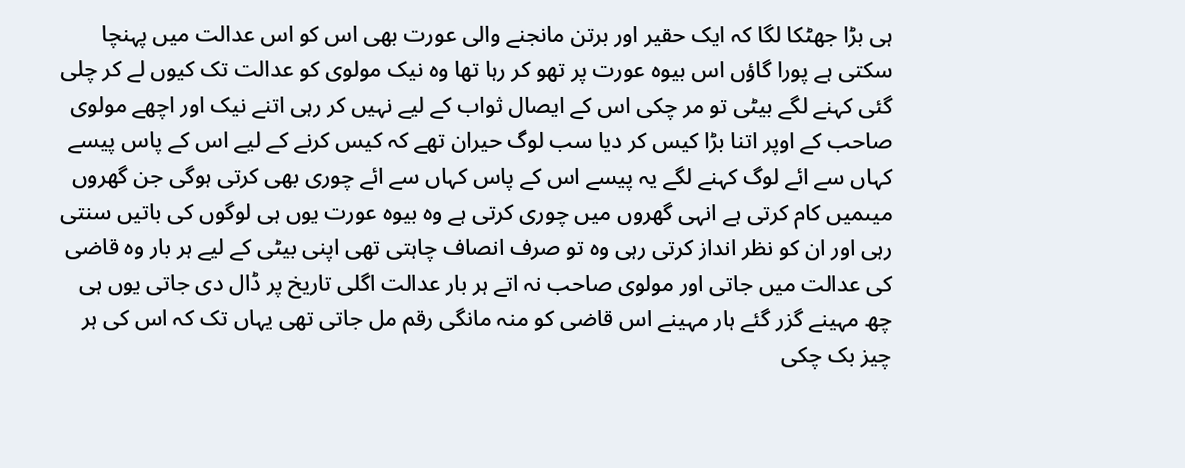ہی بڑا جھٹکا لگا کہ ایک حقیر اور برتن مانجنے والی عورت بھی اس کو اس عدالت میں پہنچا سکتی ہے پورا گاؤں اس بیوہ عورت پر تھو کر رہا تھا وہ نیک مولوی کو عدالت تک کیوں لے کر چلی گئی کہنے لگے بیٹی تو مر چکی اس کے ایصال ثواب کے لیے نہیں کر رہی اتنے نیک اور اچھے مولوی صاحب کے اوپر اتنا بڑا کیس کر دیا سب لوگ حیران تھے کہ کیس کرنے کے لیے اس کے پاس پیسے کہاں سے ائے لوگ کہنے لگے یہ پیسے اس کے پاس کہاں سے ائے چوری بھی کرتی ہوگی جن گھروں میںمیں کام کرتی ہے انہی گھروں میں چوری کرتی ہے وہ بیوہ عورت یوں ہی لوگوں کی باتیں سنتی رہی اور ان کو نظر انداز کرتی رہی وہ تو صرف انصاف چاہتی تھی اپنی بیٹی کے لیے ہر بار وہ قاضی کی عدالت میں جاتی اور مولوی صاحب نہ اتے ہر بار عدالت اگلی تاریخ پر ڈال دی جاتی یوں ہی چھ مہینے گزر گئے ہار مہینے اس قاضی کو منہ مانگی رقم مل جاتی تھی یہاں تک کہ اس کی ہر چیز بک چکی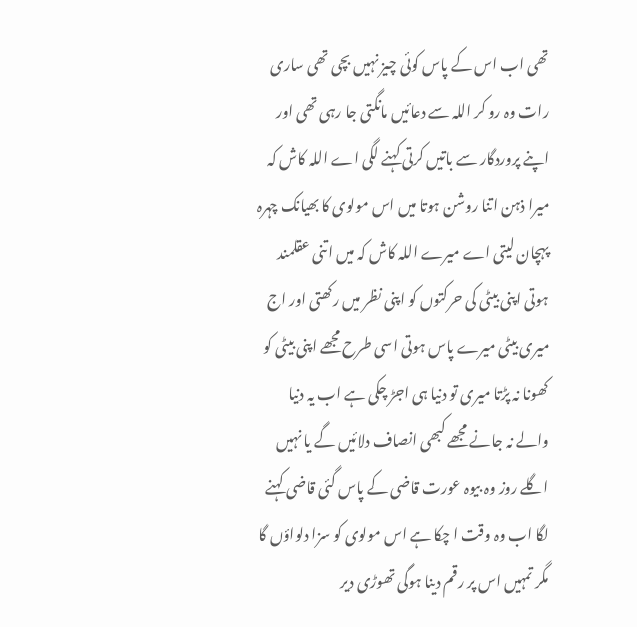تھی اب اس کے پاس کوئی چیز نہیں بچی تھی ساری رات وہ رو کر اللہ سے دعائیں مانگتی جا رہی تھی اور اپنے پروردگار سے باتیں کرتی کہنے لگی اے اللہ کاش کہ میرا ذہن اتنا روشن ہوتا میں اس مولوی کا بھیانک چہرہ پہچان لیتی اے میرے اللہ کاش کہ میں اتنی عقلمند ہوتی اپنی بیٹی کی حرکتوں کو اپنی نظر میں رکھتی اور اج میری بیٹی میرے پاس ہوتی اسی طرح مجھے اپنی بیٹی کو کھونا نہ پڑتا میری تو دنیا ہی اجڑ چکی ہے اب یہ دنیا والے نہ جانے مجھے کبھی انصاف دلائیں گے یا نہیں اگلے روز وہ بیوہ عورت قاضی کے پاس گئی قاضی کہنے لگا اب وہ وقت ا چکا ہے اس مولوی کو سزا دلواؤں گا مگر تمہیں اس پر رقم دینا ہوگی تھوڑی دیر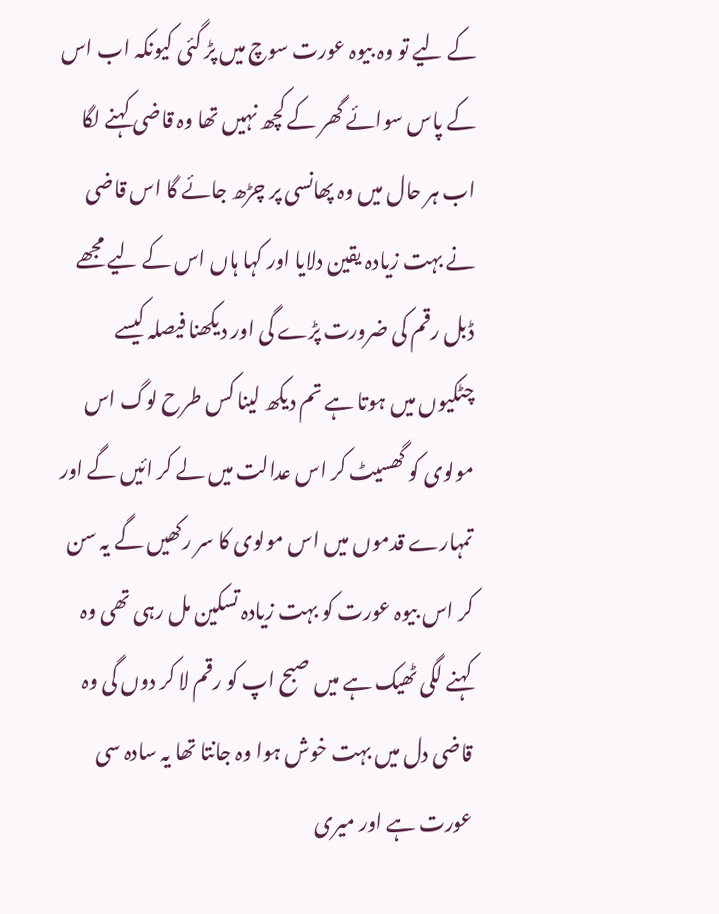کے لیے تو وہ بیوہ عورت سوچ میں پڑ گئی کیونکہ اب اس کے پاس سوائے گھر کے کچھ نہیں تھا وہ قاضی کہنے لگا اب ہر حال میں وہ پھانسی پر چڑھ جائے گا اس قاضی نے بہت زیادہ یقین دلایا اور کہا ہاں اس کے لیے مجھے ڈبل رقم کی ضرورت پڑے گی اور دیکھنا فیصلہ کیسے چٹکیوں میں ہوتا ہے تم دیکھ لینا کس طرح لوگ اس مولوی کو گھسیٹ کر اس عدالت میں لے کر ائیں گے اور تمہارے قدموں میں اس مولوی کا سر رکھیں گے یہ سن کر اس بیوہ عورت کو بہت زیادہ تسکین مل رہی تھی وہ کہنے لگی ٹھیک ہے میں صبح اپ کو رقم لا کر دوں گی وہ قاضی دل میں بہت خوش ہوا وہ جانتا تھا یہ سادہ سی عورت ہے اور میری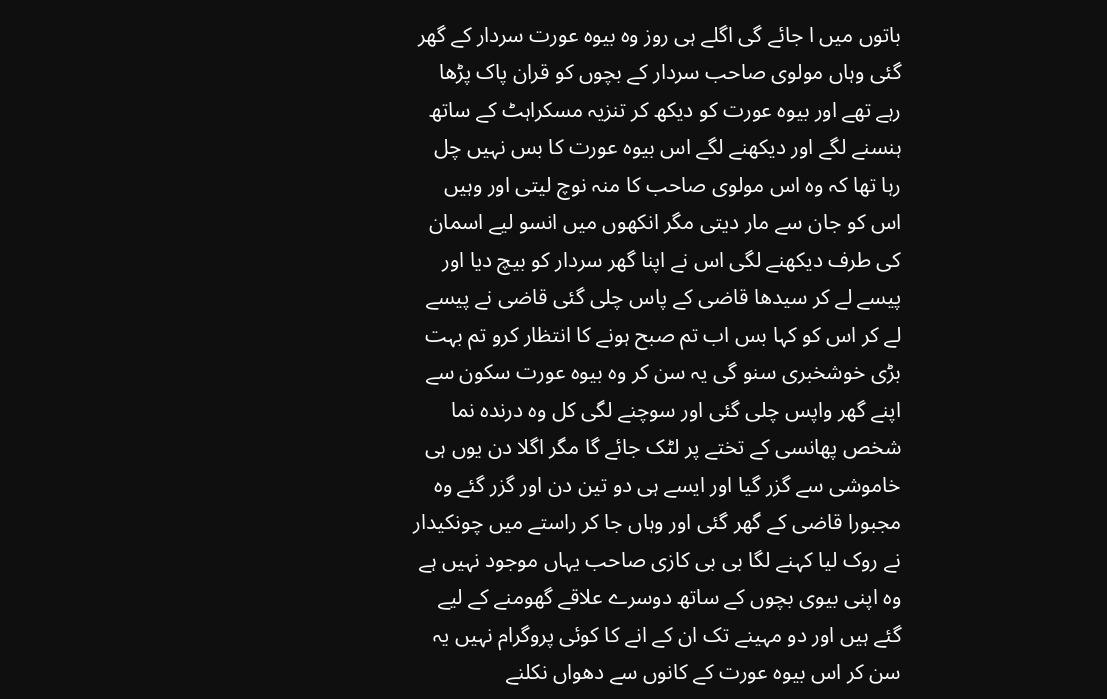باتوں میں ا جائے گی اگلے ہی روز وہ بیوہ عورت سردار کے گھر گئی وہاں مولوی صاحب سردار کے بچوں کو قران پاک پڑھا رہے تھے اور بیوہ عورت کو دیکھ کر تنزیہ مسکراہٹ کے ساتھ ہنسنے لگے اور دیکھنے لگے اس بیوہ عورت کا بس نہیں چل رہا تھا کہ وہ اس مولوی صاحب کا منہ نوچ لیتی اور وہیں اس کو جان سے مار دیتی مگر انکھوں میں انسو لیے اسمان کی طرف دیکھنے لگی اس نے اپنا گھر سردار کو بیچ دیا اور پیسے لے کر سیدھا قاضی کے پاس چلی گئی قاضی نے پیسے لے کر اس کو کہا بس اب تم صبح ہونے کا انتظار کرو تم بہت بڑی خوشخبری سنو گی یہ سن کر وہ بیوہ عورت سکون سے اپنے گھر واپس چلی گئی اور سوچنے لگی کل وہ درندہ نما شخص پھانسی کے تختے پر لٹک جائے گا مگر اگلا دن یوں ہی خاموشی سے گزر گیا اور ایسے ہی دو تین دن اور گزر گئے وہ مجبورا قاضی کے گھر گئی اور وہاں جا کر راستے میں چونکیدار نے روک لیا کہنے لگا بی بی کازی صاحب یہاں موجود نہیں ہے وہ اپنی بیوی بچوں کے ساتھ دوسرے علاقے گھومنے کے لیے گئے ہیں اور دو مہینے تک ان کے انے کا کوئی پروگرام نہیں یہ سن کر اس بیوہ عورت کے کانوں سے دھواں نکلنے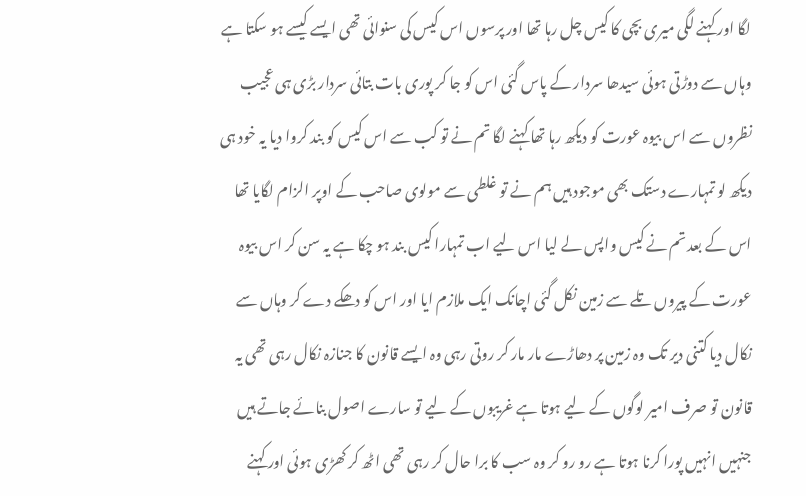لگا اور کہنے لگی میری بچی کا کیس چل رہا تھا اور پرسوں اس کیس کی سنوائی تھی ایسے کیسے ہو سکتا ہے وہاں سے دوڑتی ہوئی سیدھا سردار کے پاس گئی اس کو جا کر پوری بات بتائی سردار بڑی ہی عجیب نظروں سے اس بیوہ عورت کو دیکھ رہا تھا کہنے لگا تم نے تو کب سے اس کیس کو بند کروا دیا یہ خود ہی دیکھ لو تمہارے دستک بھی موجود ہیں ہم نے تو غلطی سے مولوی صاحب کے اوپر الزام لگایا تھا اس کے بعد تم نے کیس واپس لے لیا اس لیے اب تمہارا کیس بند ہو چکا ہے یہ سن کر اس بیوہ عورت کے پیروں تلے سے زمین نکل گئی اچانک ایک ملازم ایا اور اس کو دھکے دے کر وہاں سے نکال دیا کتنی دیر تک وہ زمین پر دھاڑے مار مار کر روتی رہی وہ ایسے قانون کا جنازہ نکال رہی تھی یہ قانون تو صرف امیر لوگوں کے لیے ہوتا ہے غریبوں کے لیے تو سارے اصول بنائے جاتے ہیں جنہیں انہیں پورا کرنا ہوتا ہے رو رو کر وہ سب کا برا حال کر رہی تھی اٹھ کر کھڑی ہوئی اور کہنے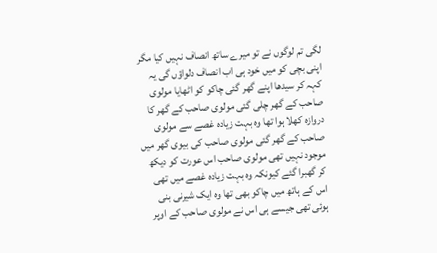لگی تم لوگوں نے تو میرے ساتھ انصاف نہیں کیا مگر اپنی بچی کو میں خود ہی اب انصاف دلواؤں گی یہ کہہ کر سیدھا اپنے گھر گئی چاکو کو اٹھایا مولوی صاحب کے گھر چلی گئی مولوی صاحب کے گھر کا دروازہ کھلا ہوا تھا وہ بہت زیادہ غصے سے مولوی صاحب کے گھر گئی مولوی صاحب کی بیوی گھر میں موجود نہیں تھی مولوی صاحب اس عورت کو دیکھ کر گھبرا گئے کیونکہ وہ بہت زیادہ غصے میں تھی اس کے ہاتھ میں چاکو بھی تھا وہ ایک شیرنی بنی ہوئی تھی جیسے ہی اس نے مولوی صاحب کے اوپر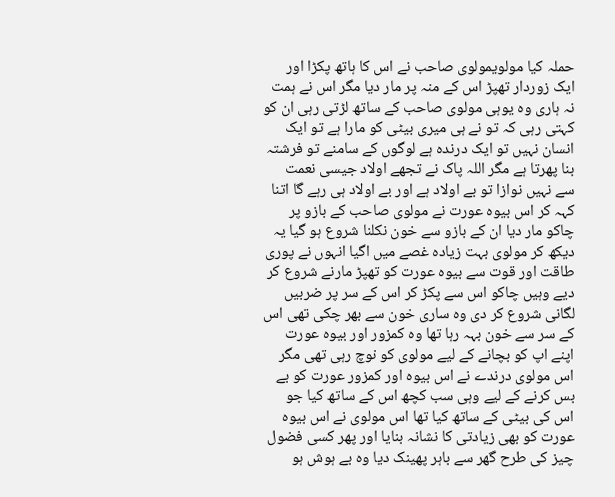حملہ کیا مولویمولوی صاحب نے اس کا ہاتھ پکڑا اور ایک زوردار تھپڑ اس کے منہ پر مار دیا مگر اس نے ہمت نہ ہاری وہ یوہی مولوی صاحب کے ساتھ لڑتی رہی ان کو کہتی رہی کہ تو نے ہی میری بیٹی کو مارا ہے تو ایک انسان نہیں تو ایک درندہ ہے لوگوں کے سامنے تو فرشتہ بنا پھرتا ہے مگر اللہ پاک نے تجھے اولاد جیسی نعمت سے نہیں نوازا تو بے اولاد ہے اور بے اولاد ہی رہے گا اتنا کہہ کر اس بیوہ عورت نے مولوی صاحب کے بازو پر چاکو مار دیا ان کے بازو سے خون نکلنا شروع ہو گیا یہ دیکھ کر مولوی بہت زیادہ غصے میں اگیا انہوں نے پوری طاقت اور قوت سے بیوہ عورت کو تھپڑ مارنے شروع کر دیے وہیں چاکو اس سے پکڑ کر اس کے سر پر ضربیں لگانی شروع کر دی وہ ساری خون سے بھر چکی تھی اس کے سر سے خون بہہ رہا تھا وہ کمزور اور بیوہ عورت اپنے اپ کو بچانے کے لیے مولوی کو نوچ رہی تھی مگر اس مولوی درندے نے اس بیوہ اور کمزور عورت کو بے بس کرنے کے لیے وہی سب کچھ اس کے ساتھ کیا جو اس کی بیٹی کے ساتھ کیا تھا اس مولوی نے اس بیوہ عورت کو بھی زیادتی کا نشانہ بنایا اور پھر کسی فضول چیز کی طرح گھر سے باہر پھینک دیا وہ بے ہوش ہو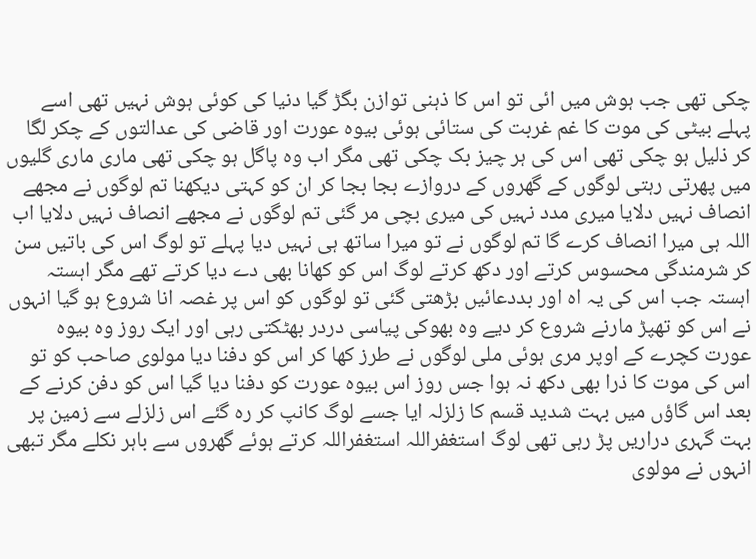چکی تھی جب ہوش میں ائی تو اس کا ذہنی توازن بگڑ گیا دنیا کی کوئی ہوش نہیں تھی اسے پہلے بیٹی کی موت کا غم غربت کی ستائی ہوئی بیوہ عورت اور قاضی کی عدالتوں کے چکر لگا کر ذلیل ہو چکی تھی اس کی ہر چیز بک چکی تھی مگر اب وہ پاگل ہو چکی تھی ماری ماری گلیوں میں پھرتی رہتی لوگوں کے گھروں کے دروازے بجا بجا کر ان کو کہتی دیکھنا تم لوگوں نے مجھے انصاف نہیں دلایا میری مدد نہیں کی میری بچی مر گئی تم لوگوں نے مجھے انصاف نہیں دلایا اب اللہ ہی میرا انصاف کرے گا تم لوگوں نے تو میرا ساتھ ہی نہیں دیا پہلے تو لوگ اس کی باتیں سن کر شرمندگی محسوس کرتے اور دکھ کرتے لوگ اس کو کھانا بھی دے دیا کرتے تھے مگر اہستہ اہستہ جب اس کی یہ اہ اور بددعائیں بڑھتی گئی تو لوگوں کو اس پر غصہ انا شروع ہو گیا انہوں نے اس کو تھپڑ مارنے شروع کر دیے وہ بھوکی پیاسی دردر بھٹکتی رہی اور ایک روز وہ بیوہ عورت کچرے کے اوپر مری ہوئی ملی لوگوں نے طرز کھا کر اس کو دفنا دیا مولوی صاحب کو تو اس کی موت کا ذرا بھی دکھ نہ ہوا جس روز اس بیوہ عورت کو دفنا دیا گیا اس کو دفن کرنے کے بعد اس گاؤں میں بہت شدید قسم کا زلزلہ ایا جسے لوگ کانپ کر رہ گئے اس زلزلے سے زمین پر بہت گہری دراریں پڑ رہی تھی لوگ استغفراللہ استغفراللہ کرتے ہوئے گھروں سے باہر نکلے مگر تبھی انہوں نے مولوی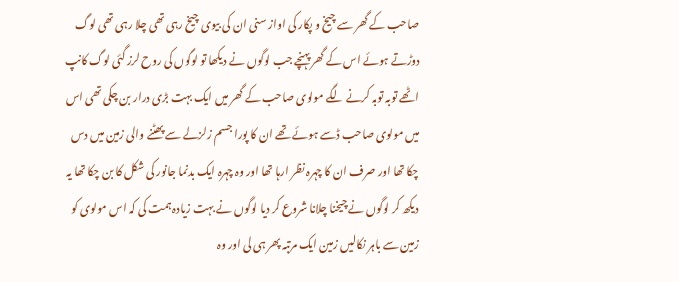صاحب کے گھر سے چیخ و پکار کی اواز سنی ان کی بیوی چیخ رہی تھی چلا رہی تھی لوگ دوڑتے ہوئے اس کے گھر پہنچے جب لوگوں نے دیکھا تو لوگوں کی روح لرز گئی لوگ کانپ اٹھے توبہ توبہ کرنے لگے مولوی صاحب کے گھر میں ایک بہت بڑی درار بن چکی تھی اس میں مولوی صاحب ڈسے ہوئے تھے ان کا پورا جسم زلزلے سے پھٹنے والی زمین میں دس چکا تھا اور صرف ان کا چہرہ نظر ارہا تھا اور وہ چہرہ ایک بدنما جانور کی شکل کا بن چکا تھا یہ دیکھ کر لوگوں نے چیخنا چلانا شروع کر دیا لوگوں نے بہت زیادہ ہمت کی کہ اس مولوی کو زمین سے باہر نکالیں زمین ایک مرتبہ پھر ہی لی اور وہ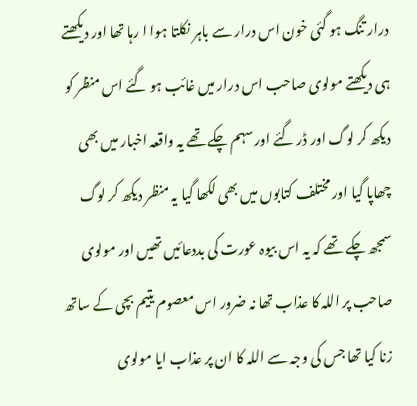درار تنگ ہو گئی خون اس درار سے باہر نکلتا ہوا ا رہا تھا اور دیکھتے ہی دیکھتے مولوی صاحب اس درار میں غائب ہو گئے اس منظر کو دیکھ کر لوگ اور ڈر گئے اور سہم چکے تھے یہ واقعہ اخبار میں بھی چھاپا گیا اور مختلف کتابوں میں بھی لکھا گیا یہ منظر دیکھ کر لوگ سمجھ چکے تھے کہ یہ اس بیوہ عورت کی بددعائیں تھیں اور مولوی صاحب پر اللہ کا عذاب تھا نہ ضرور اس معصوم یتیم بچی کے ساتھ زنا کیا تھا جس کی وجہ سے اللہ کا ان پر عذاب ایا مولوی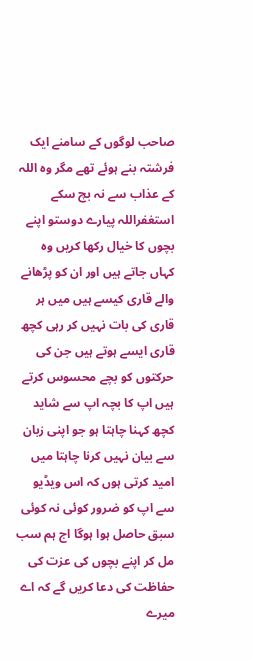صاحب لوگوں کے سامنے ایک فرشتہ بنے ہوئے تھے مگر وہ اللہ کے عذاب سے نہ بچ سکے استغفراللہ پیارے دوستو اپنے بچوں کا خیال رکھا کریں وہ کہاں جاتے ہیں اور ان کو پڑھانے والے قاری کیسے ہیں میں ہر قاری کی بات نہیں کر رہی کچھ قاری ایسے ہوتے ہیں جن کی حرکتوں کو بچے محسوس کرتے ہیں اپ کا بچہ اپ سے شاید کچھ کہنا چاہتا ہو جو اپنی زبان سے بیان نہیں کرنا چاہتا میں امید کرتی ہوں کہ اس ویڈیو سے اپ کو ضرور کوئی نہ کوئی سبق حاصل ہوا ہوگا اج ہم سب مل کر اپنے بچوں کی عزت کی حفاظت کی دعا کریں گے کہ اے میرے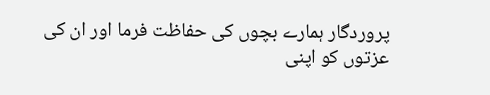پروردگار ہمارے بچوں کی حفاظت فرما اور ان کی عزتوں کو اپنی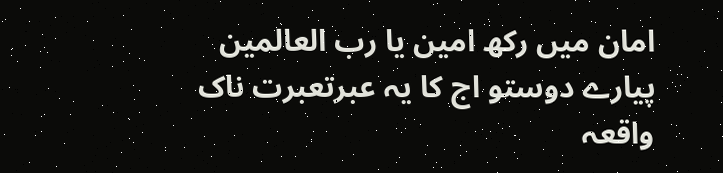امان میں رکھ امین یا رب العالمین پیارے دوستو اج کا یہ عبرتعبرت ناک واقعہ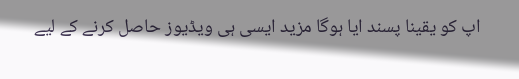اپ کو یقینا پسند ایا ہوگا مزید ایسی ہی ویڈیوز حاصل کرنے کے لیے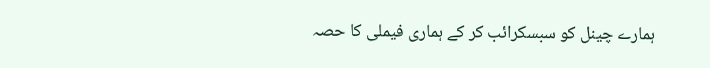ہمارے چینل کو سبسکرائب کر کے ہماری فیملی کا حصہ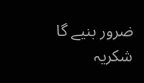ضرور بنیے گا شکریہ